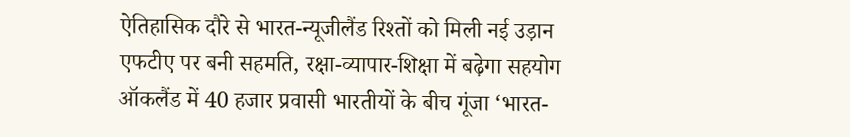ऐतिहासिक दौरे से भारत-न्यूजीलैंड रिश्तों को मिली नई उड़ान
एफटीए पर बनी सहमति, रक्षा-व्यापार-शिक्षा में बढ़ेगा सहयोग
ऑकलैंड में 40 हजार प्रवासी भारतीयों के बीच गूंजा ‘भारत-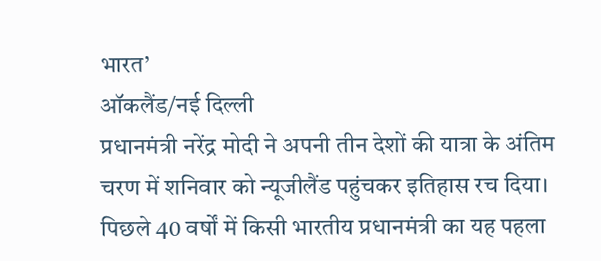भारत’
ऑकलैंड/नई दिल्ली
प्रधानमंत्री नरेंद्र मोदी ने अपनी तीन देशों की यात्रा के अंतिम चरण में शनिवार को न्यूजीलैंड पहुंचकर इतिहास रच दिया। पिछले 40 वर्षों में किसी भारतीय प्रधानमंत्री का यह पहला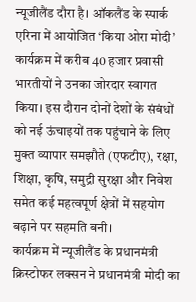न्यूजीलैंड दौरा है। ऑकलैंड के स्पार्क एरिना में आयोजित ‘किया ओरा मोदी’ कार्यक्रम में करीब 40 हजार प्रवासी भारतीयों ने उनका जोरदार स्वागत किया। इस दौरान दोनों देशों के संबंधों को नई ऊंचाइयों तक पहुंचाने के लिए मुक्त व्यापार समझौते (एफटीए), रक्षा, शिक्षा, कृषि, समुद्री सुरक्षा और निवेश समेत कई महत्वपूर्ण क्षेत्रों में सहयोग बढ़ाने पर सहमति बनी।
कार्यक्रम में न्यूजीलैंड के प्रधानमंत्री क्रिस्टोफर लक्सन ने प्रधानमंत्री मोदी का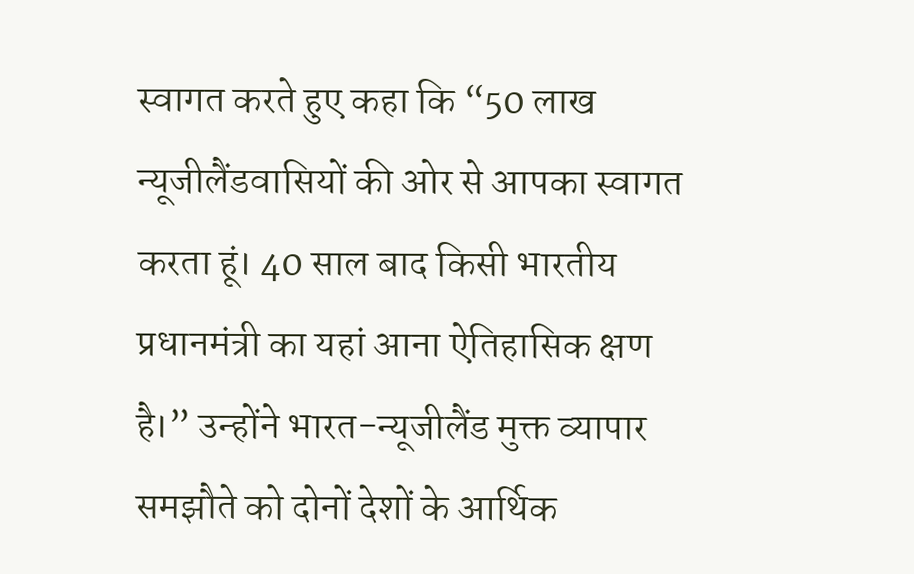स्वागत करते हुए कहा कि “50 लाख न्यूजीलैंडवासियों की ओर से आपका स्वागत करता हूं। 40 साल बाद किसी भारतीय प्रधानमंत्री का यहां आना ऐतिहासिक क्षण है।” उन्होंने भारत-न्यूजीलैंड मुक्त व्यापार समझौते को दोनों देशों के आर्थिक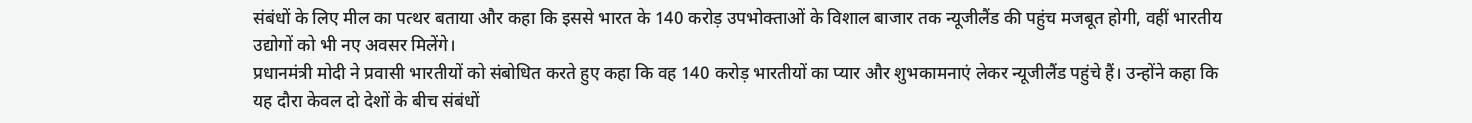संबंधों के लिए मील का पत्थर बताया और कहा कि इससे भारत के 140 करोड़ उपभोक्ताओं के विशाल बाजार तक न्यूजीलैंड की पहुंच मजबूत होगी, वहीं भारतीय उद्योगों को भी नए अवसर मिलेंगे।
प्रधानमंत्री मोदी ने प्रवासी भारतीयों को संबोधित करते हुए कहा कि वह 140 करोड़ भारतीयों का प्यार और शुभकामनाएं लेकर न्यूजीलैंड पहुंचे हैं। उन्होंने कहा कि यह दौरा केवल दो देशों के बीच संबंधों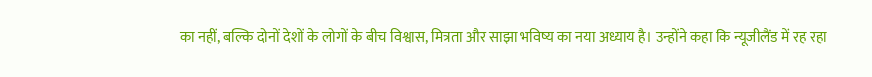का नहीं, बल्कि दोनों देशों के लोगों के बीच विश्वास, मित्रता और साझा भविष्य का नया अध्याय है। उन्होंने कहा कि न्यूजीलैंड में रह रहा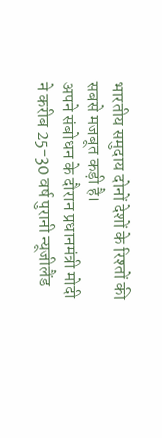भारतीय समुदाय दोनों देशों के रिश्तों की सबसे मजबूत कड़ी है।
अपने संबोधन के दौरान प्रधानमंत्री मोदी ने करीब 25-30 वर्ष पुरानी न्यूजीलैंड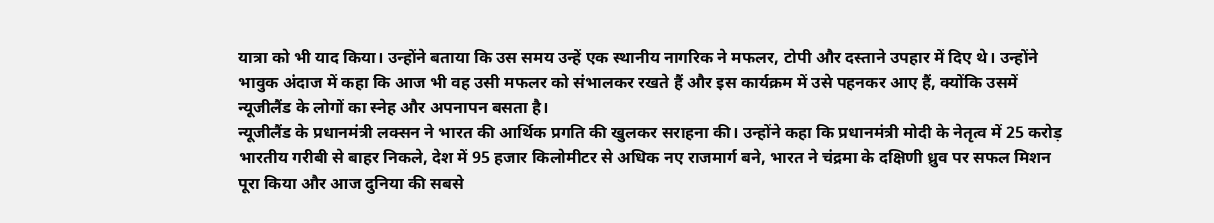यात्रा को भी याद किया। उन्होंने बताया कि उस समय उन्हें एक स्थानीय नागरिक ने मफलर, टोपी और दस्ताने उपहार में दिए थे। उन्होंने भावुक अंदाज में कहा कि आज भी वह उसी मफलर को संभालकर रखते हैं और इस कार्यक्रम में उसे पहनकर आए हैं, क्योंकि उसमें न्यूजीलैंड के लोगों का स्नेह और अपनापन बसता है।
न्यूजीलैंड के प्रधानमंत्री लक्सन ने भारत की आर्थिक प्रगति की खुलकर सराहना की। उन्होंने कहा कि प्रधानमंत्री मोदी के नेतृत्व में 25 करोड़ भारतीय गरीबी से बाहर निकले, देश में 95 हजार किलोमीटर से अधिक नए राजमार्ग बने, भारत ने चंद्रमा के दक्षिणी ध्रुव पर सफल मिशन पूरा किया और आज दुनिया की सबसे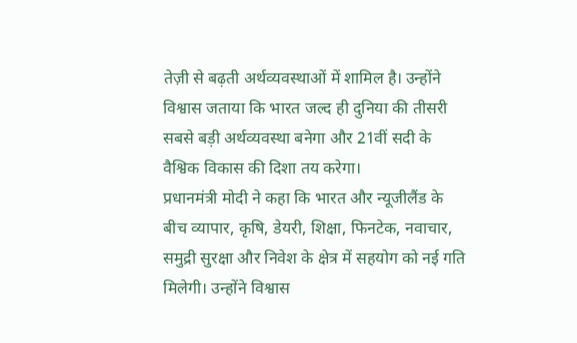तेज़ी से बढ़ती अर्थव्यवस्थाओं में शामिल है। उन्होंने विश्वास जताया कि भारत जल्द ही दुनिया की तीसरी सबसे बड़ी अर्थव्यवस्था बनेगा और 21वीं सदी के वैश्विक विकास की दिशा तय करेगा।
प्रधानमंत्री मोदी ने कहा कि भारत और न्यूजीलैंड के बीच व्यापार, कृषि, डेयरी, शिक्षा, फिनटेक, नवाचार, समुद्री सुरक्षा और निवेश के क्षेत्र में सहयोग को नई गति मिलेगी। उन्होंने विश्वास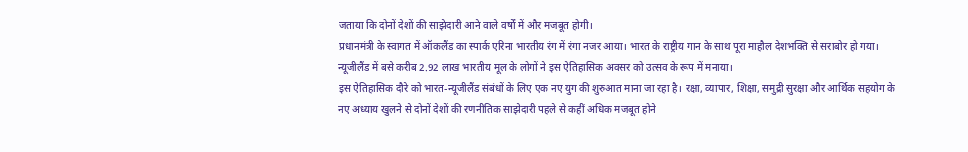जताया कि दोनों देशों की साझेदारी आने वाले वर्षों में और मजबूत होगी।
प्रधानमंत्री के स्वागत में ऑकलैंड का स्पार्क एरिना भारतीय रंग में रंगा नजर आया। भारत के राष्ट्रीय गान के साथ पूरा माहौल देशभक्ति से सराबोर हो गया। न्यूजीलैंड में बसे करीब 2.92 लाख भारतीय मूल के लोगों ने इस ऐतिहासिक अवसर को उत्सव के रूप में मनाया।
इस ऐतिहासिक दौरे को भारत-न्यूजीलैंड संबंधों के लिए एक नए युग की शुरुआत माना जा रहा है। रक्षा, व्यापार, शिक्षा, समुद्री सुरक्षा और आर्थिक सहयोग के नए अध्याय खुलने से दोनों देशों की रणनीतिक साझेदारी पहले से कहीं अधिक मजबूत होने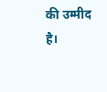की उम्मीद है।